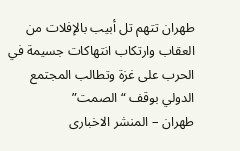طهران تتهم تل أبيب بالإفلات من العقاب وارتكاب انتهاكات جسيمة في الحرب على غزة وتطالب المجتمع الدولي بوقف “الصمت”
طهران – المنشر الاخبارى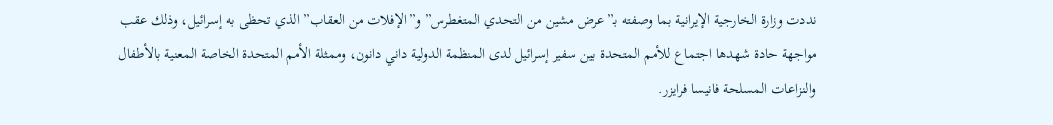نددت وزارة الخارجية الإيرانية بما وصفته بـ”عرض مشين من التحدي المتغطرس” و”الإفلات من العقاب” الذي تحظى به إسرائيل، وذلك عقب مواجهة حادة شهدها اجتماع للأمم المتحدة بين سفير إسرائيل لدى المنظمة الدولية داني دانون، وممثلة الأمم المتحدة الخاصة المعنية بالأطفال والنزاعات المسلحة فانيسا فرايزر.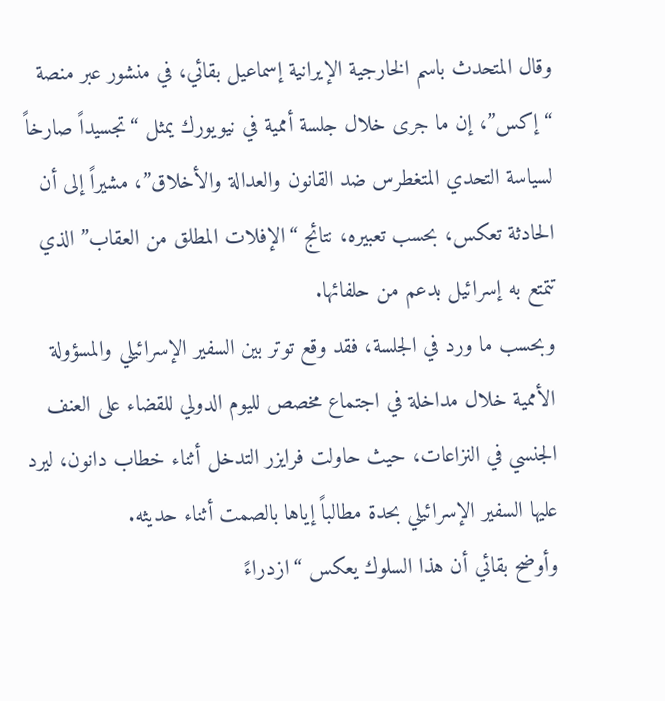وقال المتحدث باسم الخارجية الإيرانية إسماعيل بقائي، في منشور عبر منصة “إكس”، إن ما جرى خلال جلسة أممية في نيويورك يمثل “تجسيداً صارخاً لسياسة التحدي المتغطرس ضد القانون والعدالة والأخلاق”، مشيراً إلى أن الحادثة تعكس، بحسب تعبيره، نتائج “الإفلات المطلق من العقاب” الذي تتمتع به إسرائيل بدعم من حلفائها.
وبحسب ما ورد في الجلسة، فقد وقع توتر بين السفير الإسرائيلي والمسؤولة الأممية خلال مداخلة في اجتماع مخصص لليوم الدولي للقضاء على العنف الجنسي في النزاعات، حيث حاولت فرايزر التدخل أثناء خطاب دانون، ليرد عليها السفير الإسرائيلي بحدة مطالباً إياها بالصمت أثناء حديثه.
وأوضح بقائي أن هذا السلوك يعكس “ازدراءً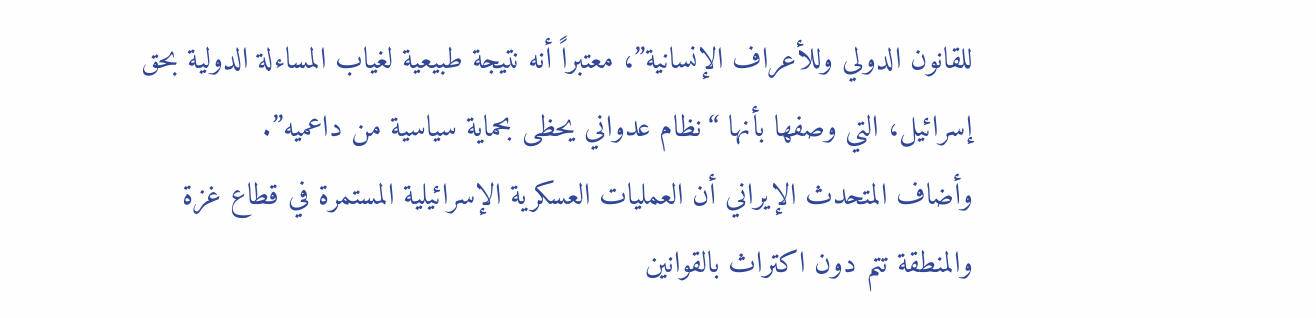للقانون الدولي وللأعراف الإنسانية”، معتبراً أنه نتيجة طبيعية لغياب المساءلة الدولية بحق إسرائيل، التي وصفها بأنها “نظام عدواني يحظى بحماية سياسية من داعميه”.
وأضاف المتحدث الإيراني أن العمليات العسكرية الإسرائيلية المستمرة في قطاع غزة والمنطقة تتم دون اكتراث بالقوانين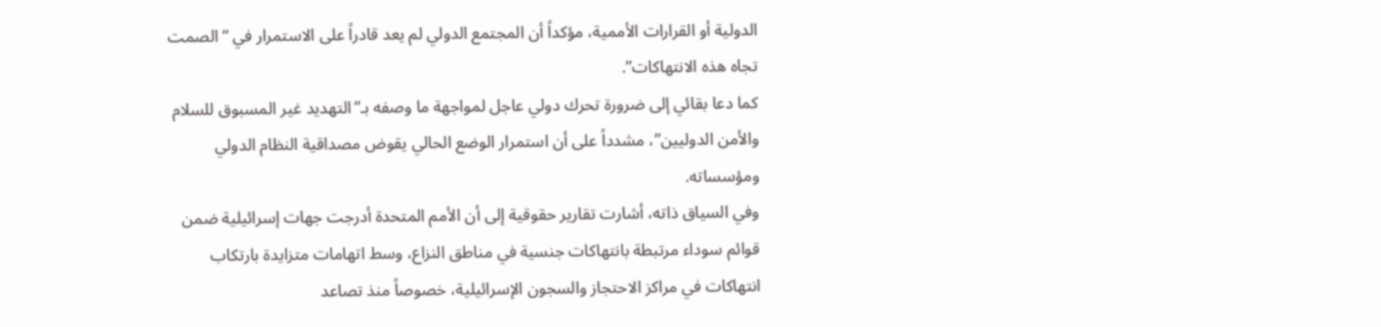الدولية أو القرارات الأممية، مؤكداً أن المجتمع الدولي لم يعد قادراً على الاستمرار في “الصمت تجاه هذه الانتهاكات”.
كما دعا بقائي إلى ضرورة تحرك دولي عاجل لمواجهة ما وصفه بـ”التهديد غير المسبوق للسلام والأمن الدوليين”، مشدداً على أن استمرار الوضع الحالي يقوض مصداقية النظام الدولي ومؤسساته.
وفي السياق ذاته، أشارت تقارير حقوقية إلى أن الأمم المتحدة أدرجت جهات إسرائيلية ضمن قوائم سوداء مرتبطة بانتهاكات جنسية في مناطق النزاع، وسط اتهامات متزايدة بارتكاب انتهاكات في مراكز الاحتجاز والسجون الإسرائيلية، خصوصاً منذ تصاعد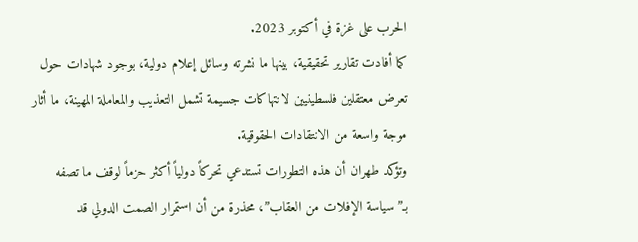الحرب على غزة في أكتوبر 2023.
كما أفادت تقارير تحقيقية، بينها ما نشرته وسائل إعلام دولية، بوجود شهادات حول تعرض معتقلين فلسطينيين لانتهاكات جسيمة تشمل التعذيب والمعاملة المهينة، ما أثار موجة واسعة من الانتقادات الحقوقية.
وتؤكد طهران أن هذه التطورات تستدعي تحركاً دولياً أكثر حزماً لوقف ما تصفه بـ”سياسة الإفلات من العقاب”، محذرة من أن استمرار الصمت الدولي قد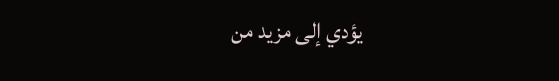يؤدي إلى مزيد من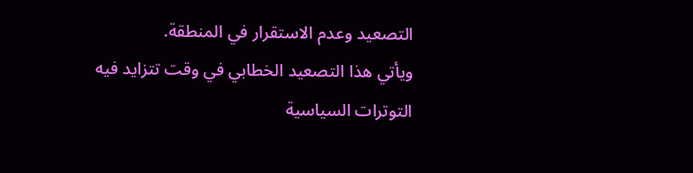التصعيد وعدم الاستقرار في المنطقة.
ويأتي هذا التصعيد الخطابي في وقت تتزايد فيه التوترات السياسية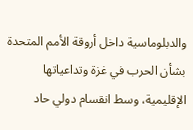والدبلوماسية داخل أروقة الأمم المتحدة بشأن الحرب في غزة وتداعياتها الإقليمية، وسط انقسام دولي حاد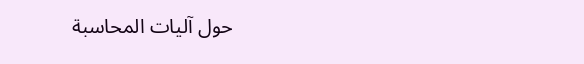حول آليات المحاسبة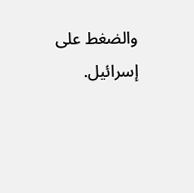والضغط على إسرائيل.